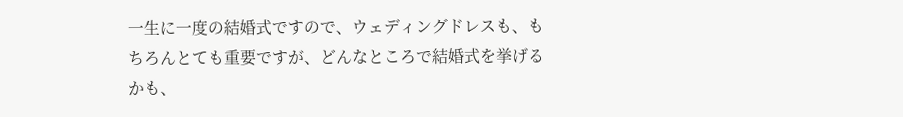一生に一度の結婚式ですので、ウェディングドレスも、もちろんとても重要ですが、どんなところで結婚式を挙げるかも、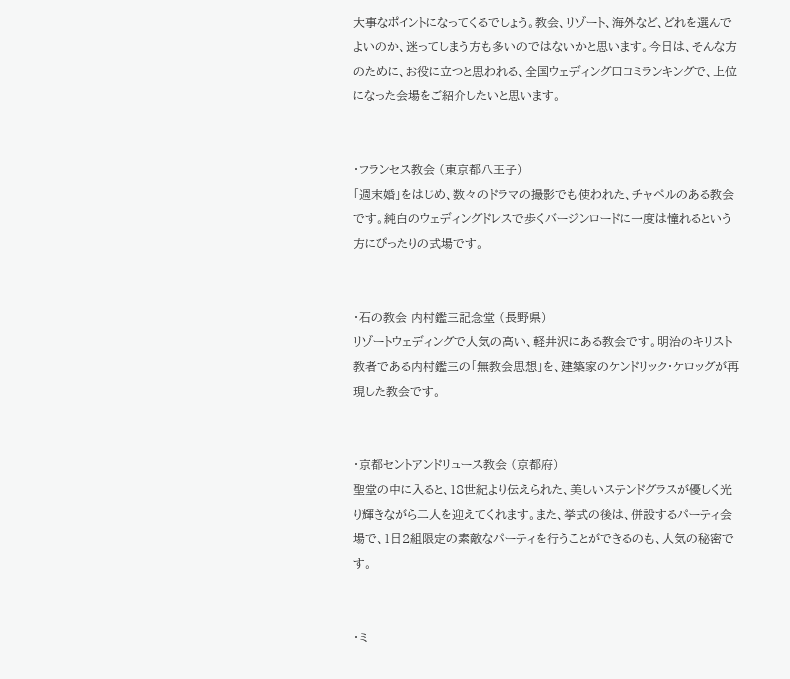大事なポイントになってくるでしょう。教会、リゾート、海外など、どれを選んでよいのか、迷ってしまう方も多いのではないかと思います。今日は、そんな方のために、お役に立つと思われる、全国ウェディング口コミランキングで、上位になった会場をご紹介したいと思います。


・フランセス教会 (東京都八王子)
「週末婚」をはじめ、数々のドラマの撮影でも使われた、チャペルのある教会です。純白のウェディングドレスで歩くバージンロードに一度は憧れるという方にぴったりの式場です。


・石の教会 内村鑑三記念堂 (長野県)
リゾートウェディングで人気の高い、軽井沢にある教会です。明治のキリスト教者である内村鑑三の「無教会思想」を、建築家のケンドリック・ケロッグが再現した教会です。


・京都セントアンドリュース教会 (京都府)
聖堂の中に入ると、18世紀より伝えられた、美しいステンドグラスが優しく光り輝きながら二人を迎えてくれます。また、挙式の後は、併設するパーティ会場で、1日2組限定の素敵なパーティを行うことができるのも、人気の秘密です。


・ミ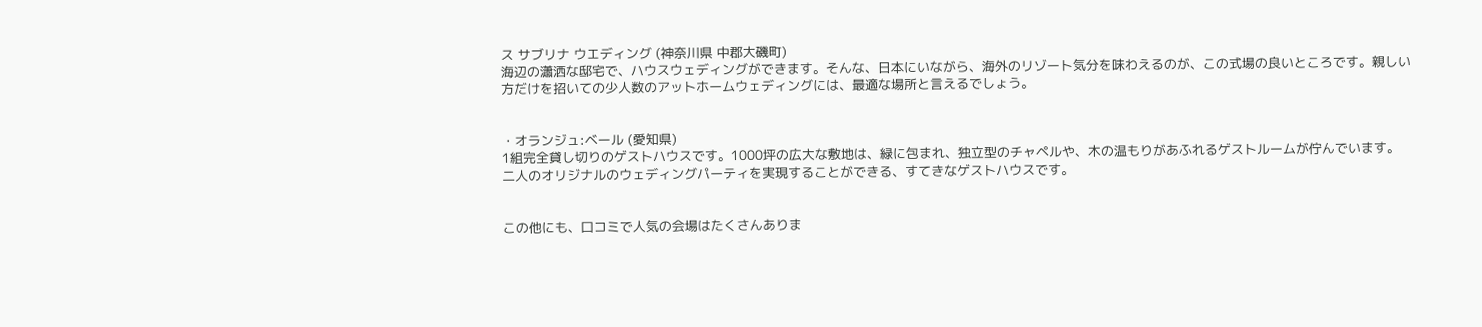ス サブリナ ウエディング (神奈川県 中郡大磯町)
海辺の瀟洒な邸宅で、ハウスウェディングができます。そんな、日本にいながら、海外のリゾート気分を味わえるのが、この式場の良いところです。親しい方だけを招いての少人数のアットホームウェディングには、最適な場所と言えるでしょう。


・オランジュ:ベール (愛知県)
1組完全貸し切りのゲストハウスです。1000坪の広大な敷地は、緑に包まれ、独立型のチャペルや、木の温もりがあふれるゲストルームが佇んでいます。二人のオリジナルのウェディングパーティを実現することができる、すてきなゲストハウスです。


この他にも、口コミで人気の会場はたくさんありま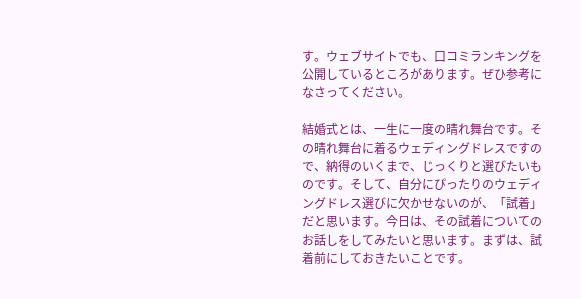す。ウェブサイトでも、口コミランキングを公開しているところがあります。ぜひ参考になさってください。

結婚式とは、一生に一度の晴れ舞台です。その晴れ舞台に着るウェディングドレスですので、納得のいくまで、じっくりと選びたいものです。そして、自分にぴったりのウェディングドレス選びに欠かせないのが、「試着」だと思います。今日は、その試着についてのお話しをしてみたいと思います。まずは、試着前にしておきたいことです。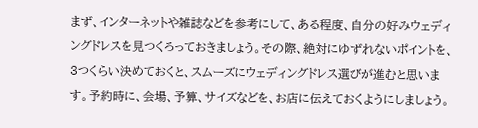まず、インターネットや雑誌などを参考にして、ある程度、自分の好みウェディングドレスを見つくろっておきましょう。その際、絶対にゆずれないポイントを、3つくらい決めておくと、スムーズにウェディングドレス選びが進むと思います。予約時に、会場、予算、サイズなどを、お店に伝えておくようにしましょう。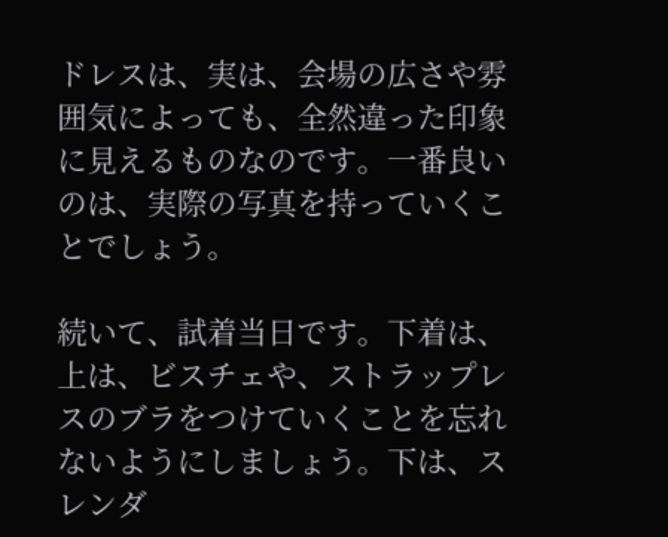ドレスは、実は、会場の広さや雰囲気によっても、全然違った印象に見えるものなのです。一番良いのは、実際の写真を持っていくことでしょう。

続いて、試着当日です。下着は、上は、ビスチェや、ストラップレスのブラをつけていくことを忘れないようにしましょう。下は、スレンダ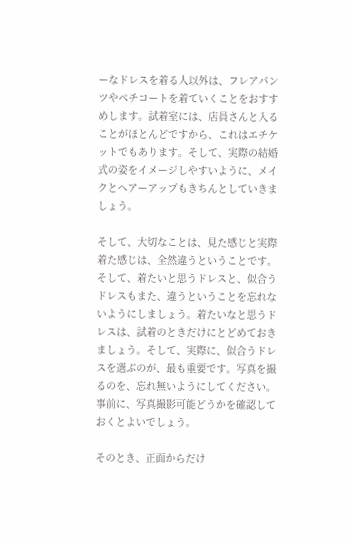ーなドレスを着る人以外は、フレアパンツやペチコートを着ていくことをおすすめします。試着室には、店員さんと入ることがほとんどですから、これはエチケットでもあります。そして、実際の結婚式の姿をイメージしやすいように、メイクとヘアーアップもきちんとしていきましょう。

そして、大切なことは、見た感じと実際着た感じは、全然違うということです。そして、着たいと思うドレスと、似合うドレスもまた、違うということを忘れないようにしましょう。着たいなと思うドレスは、試着のときだけにとどめておきましょう。そして、実際に、似合うドレスを選ぶのが、最も重要です。写真を撮るのを、忘れ無いようにしてください。事前に、写真撮影可能どうかを確認しておくとよいでしょう。

そのとき、正面からだけ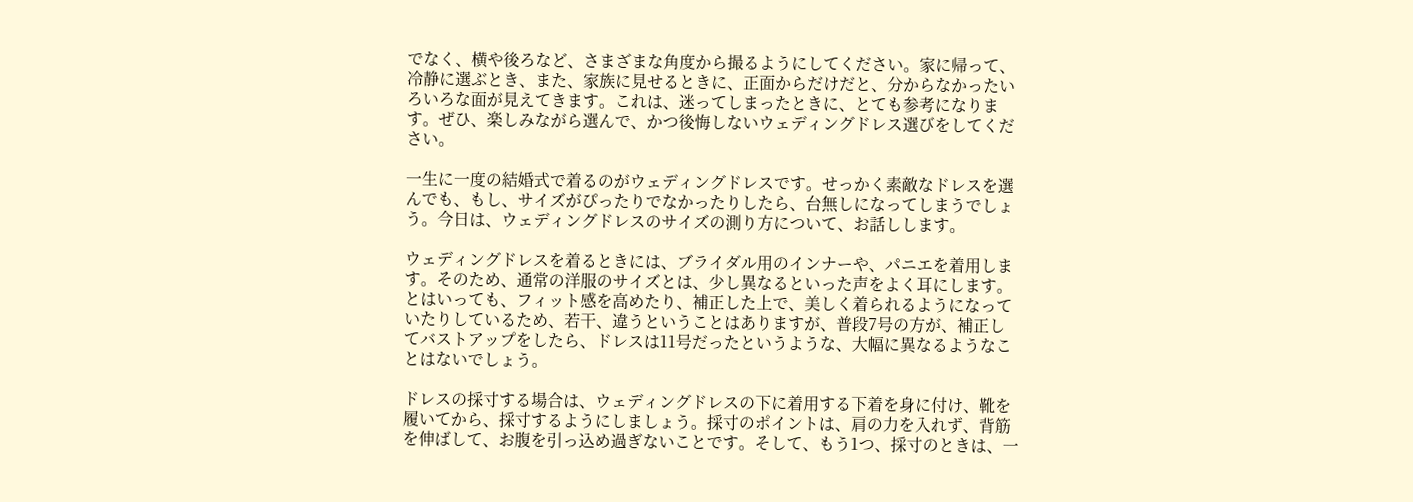でなく、横や後ろなど、さまざまな角度から撮るようにしてください。家に帰って、冷静に選ぶとき、また、家族に見せるときに、正面からだけだと、分からなかったいろいろな面が見えてきます。これは、迷ってしまったときに、とても参考になります。ぜひ、楽しみながら選んで、かつ後悔しないウェディングドレス選びをしてください。

一生に一度の結婚式で着るのがウェディングドレスです。せっかく素敵なドレスを選んでも、もし、サイズがぴったりでなかったりしたら、台無しになってしまうでしょう。今日は、ウェディングドレスのサイズの測り方について、お話しします。

ウェディングドレスを着るときには、ブライダル用のインナーや、パニエを着用します。そのため、通常の洋服のサイズとは、少し異なるといった声をよく耳にします。とはいっても、フィット感を高めたり、補正した上で、美しく着られるようになっていたりしているため、若干、違うということはありますが、普段7号の方が、補正してバストアップをしたら、ドレスは11号だったというような、大幅に異なるようなことはないでしょう。

ドレスの採寸する場合は、ウェディングドレスの下に着用する下着を身に付け、靴を履いてから、採寸するようにしましょう。採寸のポイントは、肩の力を入れず、背筋を伸ばして、お腹を引っ込め過ぎないことです。そして、もう1つ、採寸のときは、一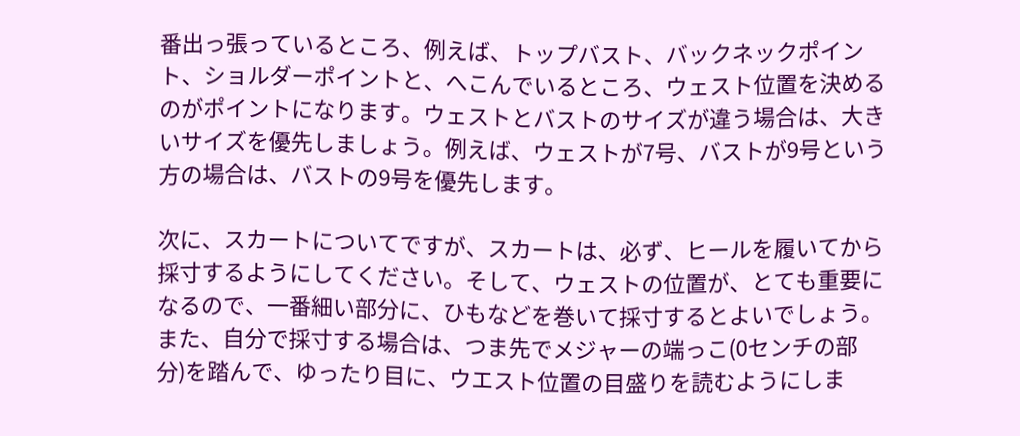番出っ張っているところ、例えば、トップバスト、バックネックポイント、ショルダーポイントと、へこんでいるところ、ウェスト位置を決めるのがポイントになります。ウェストとバストのサイズが違う場合は、大きいサイズを優先しましょう。例えば、ウェストが7号、バストが9号という方の場合は、バストの9号を優先します。

次に、スカートについてですが、スカートは、必ず、ヒールを履いてから採寸するようにしてください。そして、ウェストの位置が、とても重要になるので、一番細い部分に、ひもなどを巻いて採寸するとよいでしょう。また、自分で採寸する場合は、つま先でメジャーの端っこ(0センチの部分)を踏んで、ゆったり目に、ウエスト位置の目盛りを読むようにしま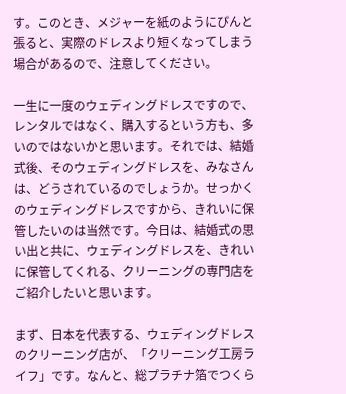す。このとき、メジャーを紙のようにぴんと張ると、実際のドレスより短くなってしまう場合があるので、注意してください。

一生に一度のウェディングドレスですので、レンタルではなく、購入するという方も、多いのではないかと思います。それでは、結婚式後、そのウェディングドレスを、みなさんは、どうされているのでしょうか。せっかくのウェディングドレスですから、きれいに保管したいのは当然です。今日は、結婚式の思い出と共に、ウェディングドレスを、きれいに保管してくれる、クリーニングの専門店をご紹介したいと思います。

まず、日本を代表する、ウェディングドレスのクリーニング店が、「クリーニング工房ライフ」です。なんと、総プラチナ箔でつくら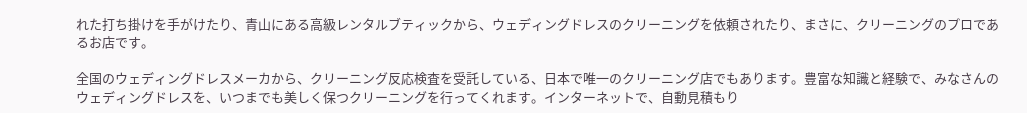れた打ち掛けを手がけたり、青山にある高級レンタルブティックから、ウェディングドレスのクリーニングを依頼されたり、まさに、クリーニングのプロであるお店です。

全国のウェディングドレスメーカから、クリーニング反応検査を受託している、日本で唯一のクリーニング店でもあります。豊富な知識と経験で、みなさんのウェディングドレスを、いつまでも美しく保つクリーニングを行ってくれます。インターネットで、自動見積もり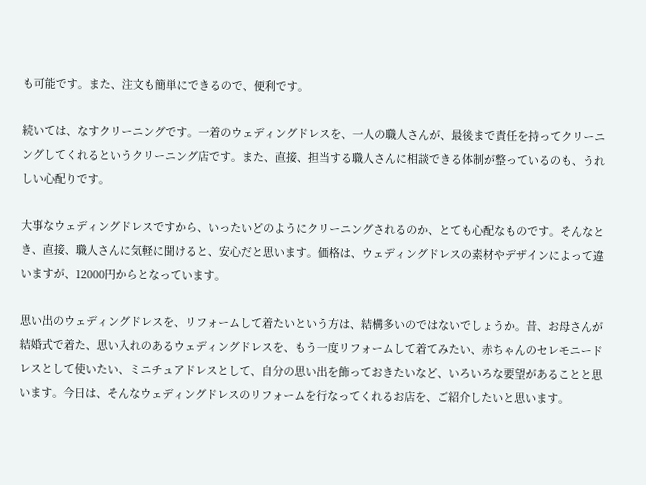も可能です。また、注文も簡単にできるので、便利です。

続いては、なすクリーニングです。一着のウェディングドレスを、一人の職人さんが、最後まで責任を持ってクリーニングしてくれるというクリーニング店です。また、直接、担当する職人さんに相談できる体制が整っているのも、うれしい心配りです。

大事なウェディングドレスですから、いったいどのようにクリーニングされるのか、とても心配なものです。そんなとき、直接、職人さんに気軽に聞けると、安心だと思います。価格は、ウェディングドレスの素材やデザインによって違いますが、12000円からとなっています。

思い出のウェディングドレスを、リフォームして着たいという方は、結構多いのではないでしょうか。昔、お母さんが結婚式で着た、思い入れのあるウェディングドレスを、もう一度リフォームして着てみたい、赤ちゃんのセレモニードレスとして使いたい、ミニチュアドレスとして、自分の思い出を飾っておきたいなど、いろいろな要望があることと思います。今日は、そんなウェディングドレスのリフォームを行なってくれるお店を、ご紹介したいと思います。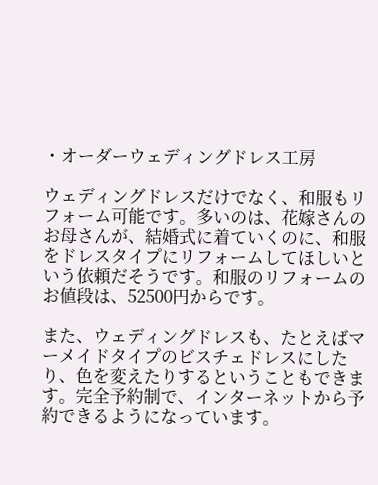・オーダーウェディングドレス工房

ウェディングドレスだけでなく、和服もリフォーム可能です。多いのは、花嫁さんのお母さんが、結婚式に着ていくのに、和服をドレスタイプにリフォームしてほしいという依頼だそうです。和服のリフォームのお値段は、52500円からです。

また、ウェディングドレスも、たとえばマーメイドタイプのビスチェドレスにしたり、色を変えたりするということもできます。完全予約制で、インターネットから予約できるようになっています。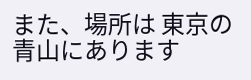また、場所は 東京の青山にあります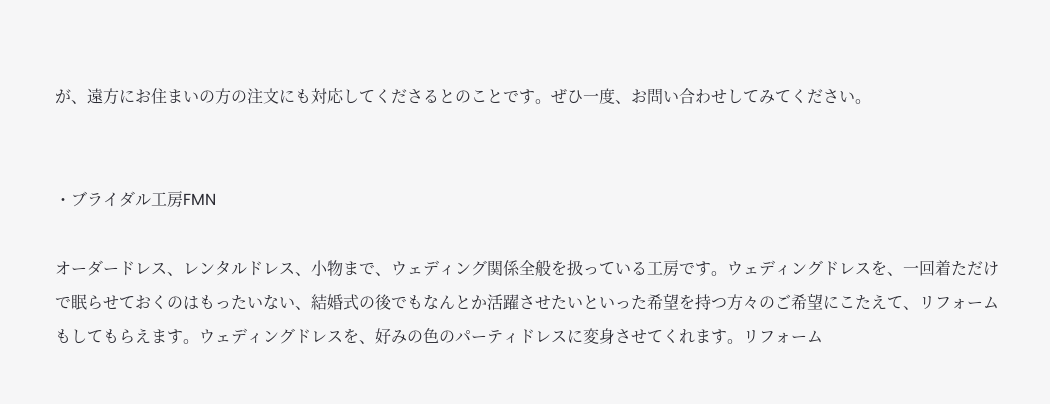が、遠方にお住まいの方の注文にも対応してくださるとのことです。ぜひ一度、お問い合わせしてみてください。


・ブライダル工房FMN

オーダードレス、レンタルドレス、小物まで、ウェディング関係全般を扱っている工房です。ウェディングドレスを、一回着ただけで眠らせておくのはもったいない、結婚式の後でもなんとか活躍させたいといった希望を持つ方々のご希望にこたえて、リフォームもしてもらえます。ウェディングドレスを、好みの色のパーティドレスに変身させてくれます。リフォーム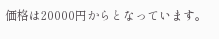価格は20000円からとなっています。